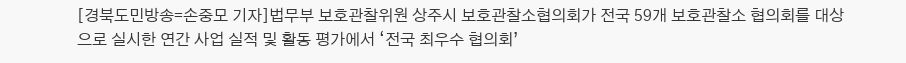[경북도민방송=손중모 기자]법무부 보호관찰위원 상주시 보호관찰소협의회가 전국 59개 보호관찰소 협의회를 대상으로 실시한 연간 사업 실적 및 활동 평가에서 ‘전국 최우수 협의회’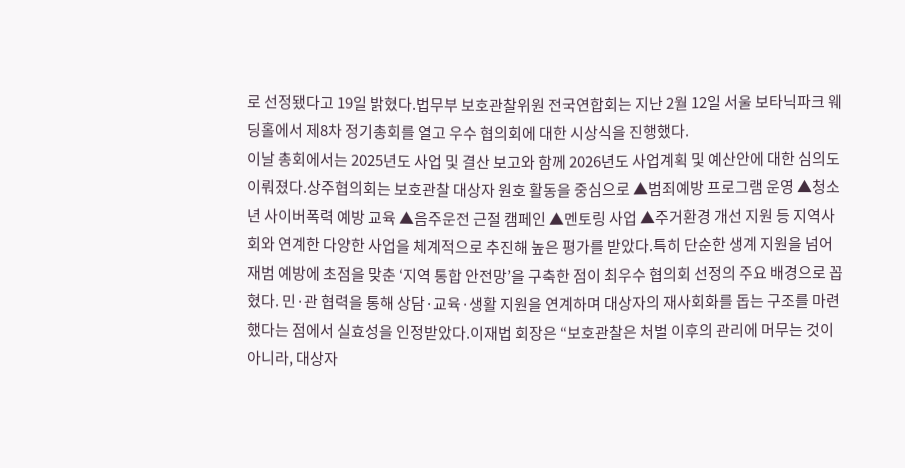로 선정됐다고 19일 밝혔다.법무부 보호관찰위원 전국연합회는 지난 2월 12일 서울 보타닉파크 웨딩홀에서 제8차 정기총회를 열고 우수 협의회에 대한 시상식을 진행했다.
이날 총회에서는 2025년도 사업 및 결산 보고와 함께 2026년도 사업계획 및 예산안에 대한 심의도 이뤄졌다.상주협의회는 보호관찰 대상자 원호 활동을 중심으로 ▲범죄예방 프로그램 운영 ▲청소년 사이버폭력 예방 교육 ▲음주운전 근절 캠페인 ▲멘토링 사업 ▲주거환경 개선 지원 등 지역사회와 연계한 다양한 사업을 체계적으로 추진해 높은 평가를 받았다.특히 단순한 생계 지원을 넘어 재범 예방에 초점을 맞춘 ‘지역 통합 안전망’을 구축한 점이 최우수 협의회 선정의 주요 배경으로 꼽혔다. 민·관 협력을 통해 상담·교육·생활 지원을 연계하며 대상자의 재사회화를 돕는 구조를 마련했다는 점에서 실효성을 인정받았다.이재법 회장은 “보호관찰은 처벌 이후의 관리에 머무는 것이 아니라, 대상자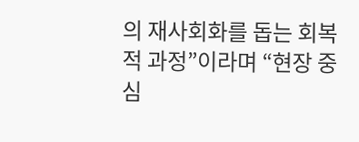의 재사회화를 돕는 회복적 과정”이라며 “현장 중심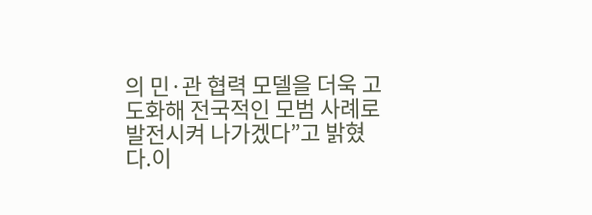의 민·관 협력 모델을 더욱 고도화해 전국적인 모범 사례로 발전시켜 나가겠다”고 밝혔다.이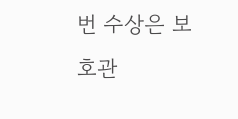번 수상은 보호관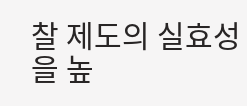찰 제도의 실효성을 높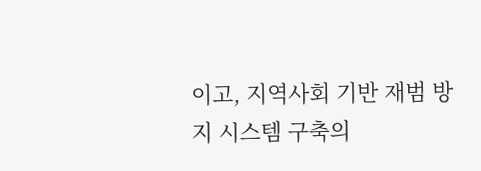이고, 지역사회 기반 재범 방지 시스템 구축의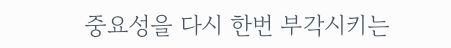중요성을 다시 한번 부각시키는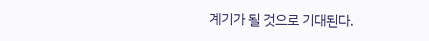계기가 될 것으로 기대된다.